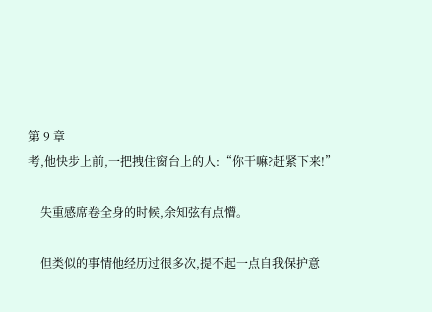第 9 章
考,他快步上前,一把拽住窗台上的人:“你干嘛?赶紧下来!”

    失重感席卷全身的时候,余知弦有点懵。

    但类似的事情他经历过很多次,提不起一点自我保护意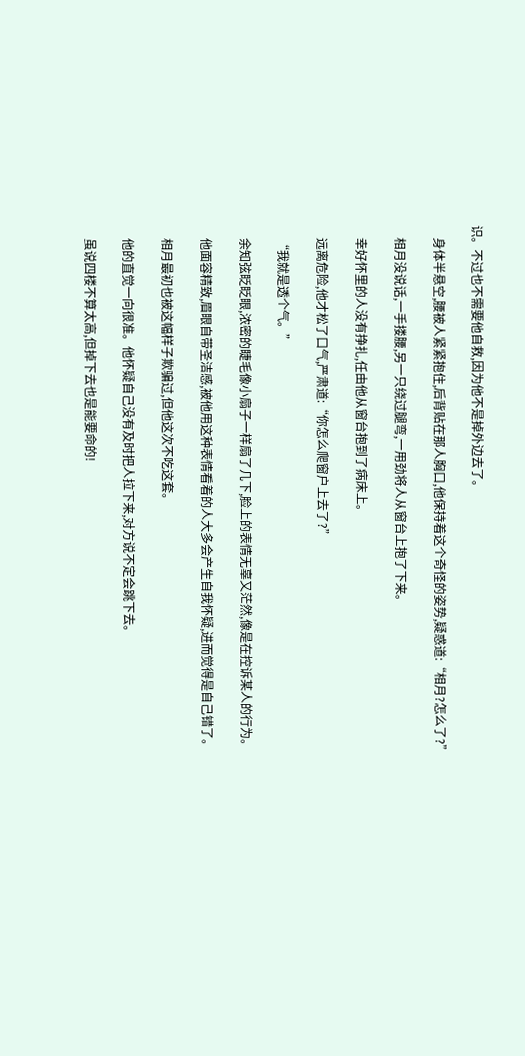识。不过也不需要他自救,因为他不是掉外边去了。

    身体半悬空,腰被人紧紧抱住,后背贴在那人胸口,他保持着这个奇怪的姿势,疑惑道:“相月?怎么了?”

    相月没说话,一手搂腰,另一只绕过腿弯,一用劲将人从窗台上抱了下来。

    幸好怀里的人没有挣扎,任由他从窗台抱到了病床上。

    远离危险,他才松了口气,严肃道:“你怎么爬窗户上去了?”

    “我就是透个气。”

    余知弦眨眨眼,浓密的睫毛像小扇子一样扇了几下,脸上的表情无辜又茫然,像是在控诉某人的行为。

    他面容精致,眉眼自带圣洁感,被他用这种表情看着的人大多会产生自我怀疑,进而觉得是自己错了。

    相月最初也被这幅样子欺骗过,但他这次不吃这套。

    他的直觉一向很准。他怀疑自己没有及时把人拉下来,对方说不定会跳下去。

    虽说四楼不算太高,但掉下去也是能要命的!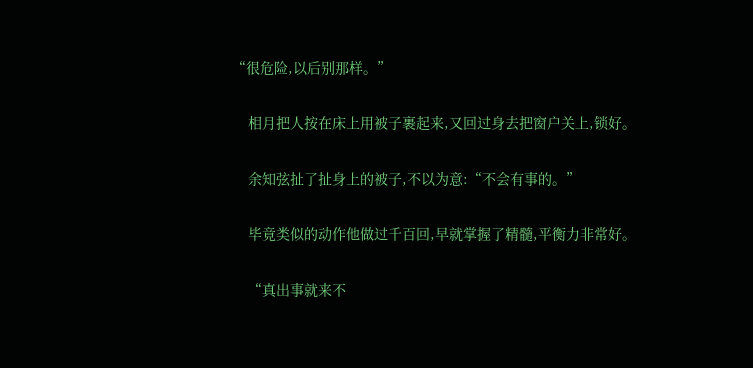“很危险,以后别那样。”

    相月把人按在床上用被子裹起来,又回过身去把窗户关上,锁好。

    余知弦扯了扯身上的被子,不以为意:“不会有事的。”

    毕竟类似的动作他做过千百回,早就掌握了精髓,平衡力非常好。

    “真出事就来不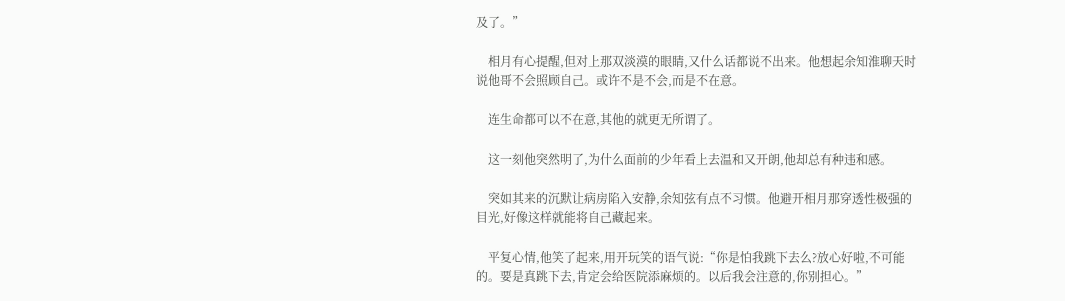及了。”

    相月有心提醒,但对上那双淡漠的眼睛,又什么话都说不出来。他想起余知淮聊天时说他哥不会照顾自己。或许不是不会,而是不在意。

    连生命都可以不在意,其他的就更无所谓了。

    这一刻他突然明了,为什么面前的少年看上去温和又开朗,他却总有种违和感。

    突如其来的沉默让病房陷入安静,余知弦有点不习惯。他避开相月那穿透性极强的目光,好像这样就能将自己藏起来。

    平复心情,他笑了起来,用开玩笑的语气说:“你是怕我跳下去么?放心好啦,不可能的。要是真跳下去,肯定会给医院添麻烦的。以后我会注意的,你别担心。”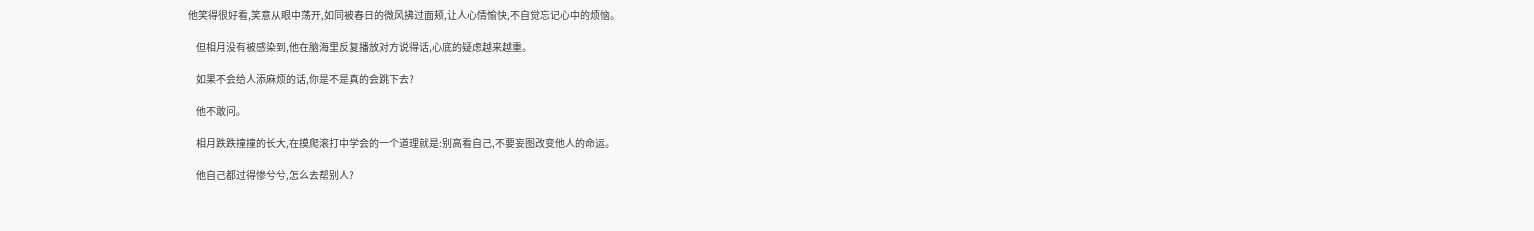他笑得很好看,笑意从眼中荡开,如同被春日的微风拂过面颊,让人心情愉快,不自觉忘记心中的烦恼。

    但相月没有被感染到,他在脑海里反复播放对方说得话,心底的疑虑越来越重。

    如果不会给人添麻烦的话,你是不是真的会跳下去?

    他不敢问。

    相月跌跌撞撞的长大,在摸爬滚打中学会的一个道理就是:别高看自己,不要妄图改变他人的命运。

    他自己都过得惨兮兮,怎么去帮别人?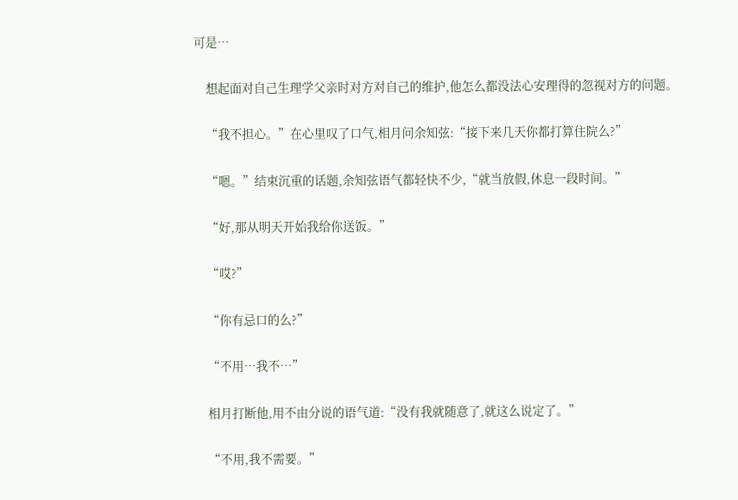可是…

    想起面对自己生理学父亲时对方对自己的维护,他怎么都没法心安理得的忽视对方的问题。

    “我不担心。”在心里叹了口气,相月问余知弦:“接下来几天你都打算住院么?”

    “嗯。”结束沉重的话题,余知弦语气都轻快不少,“就当放假,休息一段时间。”

    “好,那从明天开始我给你送饭。”

    “哎?”

    “你有忌口的么?”

    “不用…我不…”

    相月打断他,用不由分说的语气道:“没有我就随意了,就这么说定了。”

    “不用,我不需要。”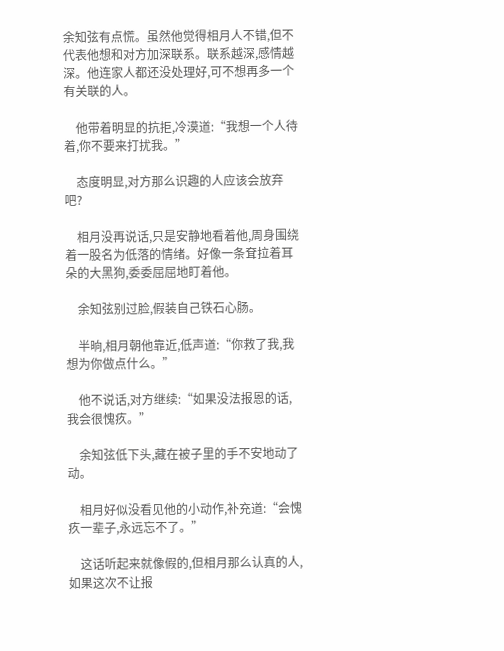余知弦有点慌。虽然他觉得相月人不错,但不代表他想和对方加深联系。联系越深,感情越深。他连家人都还没处理好,可不想再多一个有关联的人。

    他带着明显的抗拒,冷漠道:“我想一个人待着,你不要来打扰我。”

    态度明显,对方那么识趣的人应该会放弃吧?

    相月没再说话,只是安静地看着他,周身围绕着一股名为低落的情绪。好像一条耷拉着耳朵的大黑狗,委委屈屈地盯着他。

    余知弦别过脸,假装自己铁石心肠。

    半晌,相月朝他靠近,低声道:“你救了我,我想为你做点什么。”

    他不说话,对方继续:“如果没法报恩的话,我会很愧疚。”

    余知弦低下头,藏在被子里的手不安地动了动。

    相月好似没看见他的小动作,补充道:“会愧疚一辈子,永远忘不了。”

    这话听起来就像假的,但相月那么认真的人,如果这次不让报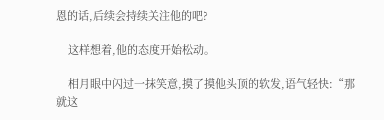恩的话,后续会持续关注他的吧?

    这样想着,他的态度开始松动。

    相月眼中闪过一抹笑意,摸了摸他头顶的软发,语气轻快:“那就这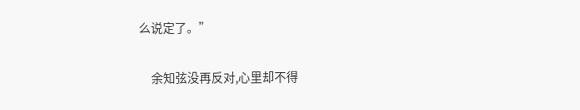么说定了。”

    余知弦没再反对,心里却不得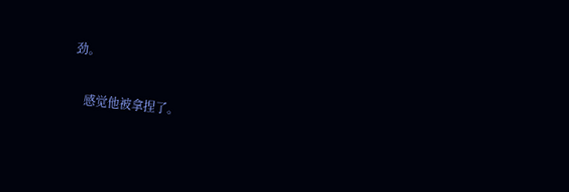劲。

    感觉他被拿捏了。